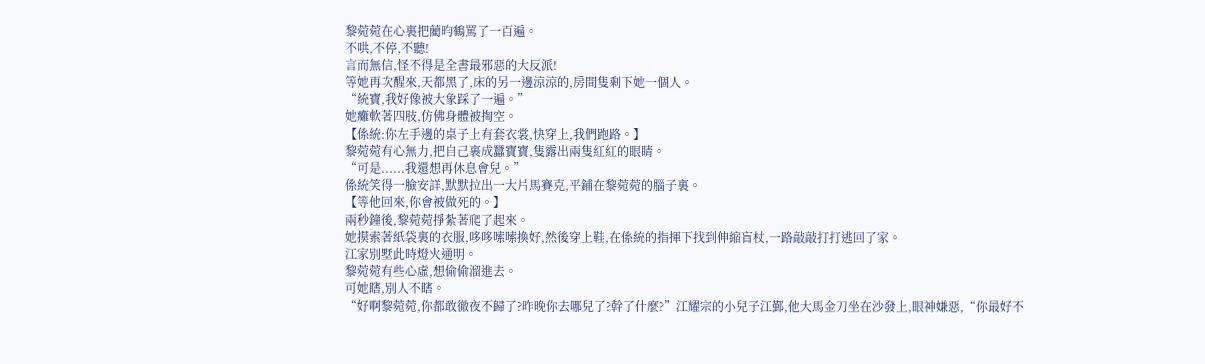黎菀菀在心裏把藺昀鶴罵了一百遍。
不哄,不停,不聽!
言而無信,怪不得是全書最邪惡的大反派!
等她再次醒來,天都黑了,床的另一邊涼涼的,房間隻剩下她一個人。
“統寶,我好像被大象踩了一遍。”
她癱軟著四肢,仿佛身體被掏空。
【係統:你左手邊的桌子上有套衣裳,快穿上,我們跑路。】
黎菀菀有心無力,把自己裹成蠶寶寶,隻露出兩隻紅紅的眼睛。
“可是......我還想再休息會兒。”
係統笑得一臉安詳,默默拉出一大片馬賽克,平鋪在黎菀菀的腦子裏。
【等他回來,你會被做死的。】
兩秒鐘後,黎菀菀掙紮著爬了起來。
她摸索著紙袋裏的衣服,哆哆嗦嗦換好,然後穿上鞋,在係統的指揮下找到伸縮盲杖,一路敲敲打打逃回了家。
江家別墅此時燈火通明。
黎菀菀有些心虛,想偷偷溜進去。
可她瞎,別人不瞎。
“好啊黎菀菀,你都敢徹夜不歸了?昨晚你去哪兒了?幹了什麼?”江耀宗的小兒子江鄞,他大馬金刀坐在沙發上,眼神嫌惡,“你最好不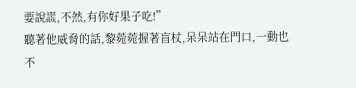要說謊,不然,有你好果子吃!”
聽著他威脅的話,黎菀菀握著盲杖,呆呆站在門口,一動也不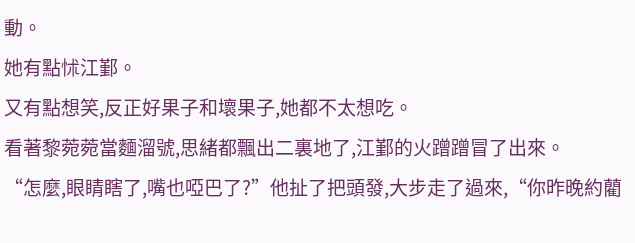動。
她有點怵江鄞。
又有點想笑,反正好果子和壞果子,她都不太想吃。
看著黎菀菀當麵溜號,思緒都飄出二裏地了,江鄞的火蹭蹭冒了出來。
“怎麼,眼睛瞎了,嘴也啞巴了?”他扯了把頭發,大步走了過來,“你昨晚約藺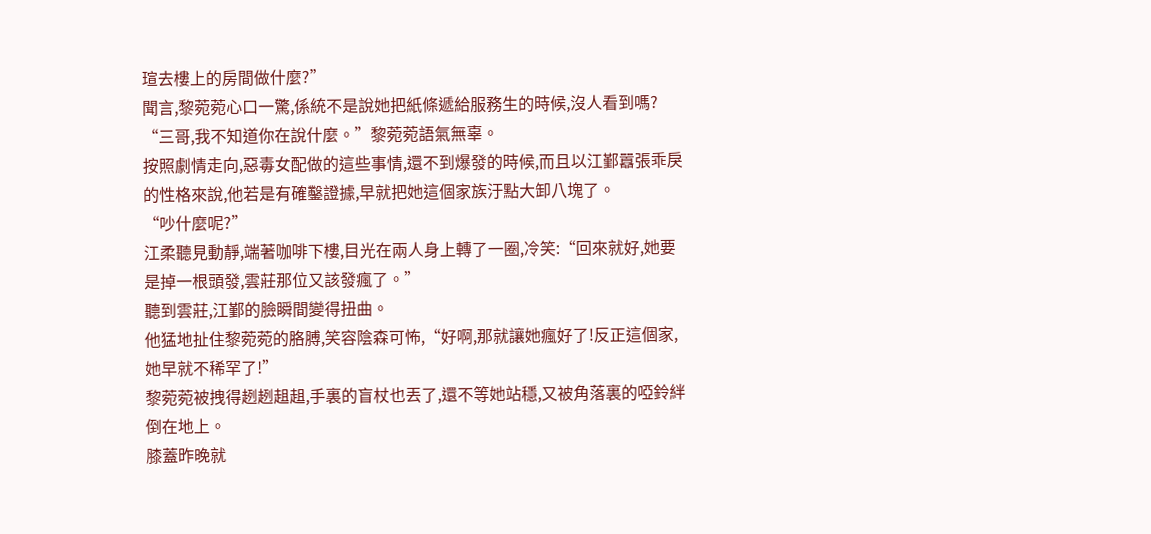瑄去樓上的房間做什麼?”
聞言,黎菀菀心口一驚,係統不是說她把紙條遞給服務生的時候,沒人看到嗎?
“三哥,我不知道你在說什麼。”黎菀菀語氣無辜。
按照劇情走向,惡毒女配做的這些事情,還不到爆發的時候,而且以江鄞囂張乖戾的性格來說,他若是有確鑿證據,早就把她這個家族汙點大卸八塊了。
“吵什麼呢?”
江柔聽見動靜,端著咖啡下樓,目光在兩人身上轉了一圈,冷笑:“回來就好,她要是掉一根頭發,雲莊那位又該發瘋了。”
聽到雲莊,江鄞的臉瞬間變得扭曲。
他猛地扯住黎菀菀的胳膊,笑容陰森可怖,“好啊,那就讓她瘋好了!反正這個家,她早就不稀罕了!”
黎菀菀被拽得趔趔趄趄,手裏的盲杖也丟了,還不等她站穩,又被角落裏的啞鈴絆倒在地上。
膝蓋昨晚就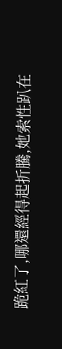跪紅了,哪還經得起折騰,她索性趴在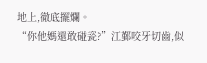地上,徹底擺爛。
“你他媽還敢碰瓷?”江鄞咬牙切齒,似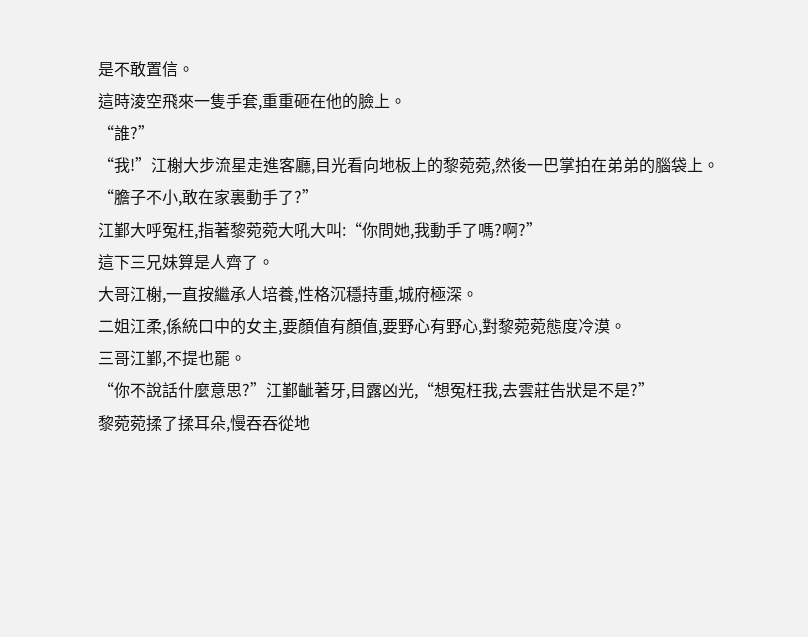是不敢置信。
這時淩空飛來一隻手套,重重砸在他的臉上。
“誰?”
“我!”江榭大步流星走進客廳,目光看向地板上的黎菀菀,然後一巴掌拍在弟弟的腦袋上。
“膽子不小,敢在家裏動手了?”
江鄞大呼冤枉,指著黎菀菀大吼大叫:“你問她,我動手了嗎?啊?”
這下三兄妹算是人齊了。
大哥江榭,一直按繼承人培養,性格沉穩持重,城府極深。
二姐江柔,係統口中的女主,要顏值有顏值,要野心有野心,對黎菀菀態度冷漠。
三哥江鄞,不提也罷。
“你不說話什麼意思?”江鄞齜著牙,目露凶光,“想冤枉我,去雲莊告狀是不是?”
黎菀菀揉了揉耳朵,慢吞吞從地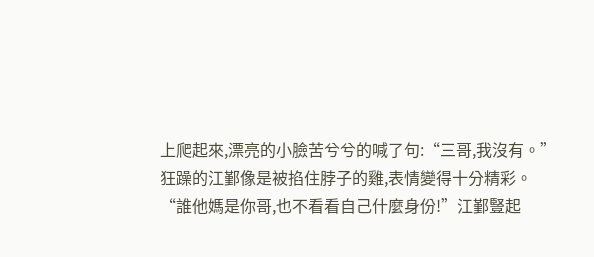上爬起來,漂亮的小臉苦兮兮的喊了句:“三哥,我沒有。”
狂躁的江鄞像是被掐住脖子的雞,表情變得十分精彩。
“誰他媽是你哥,也不看看自己什麼身份!”江鄞豎起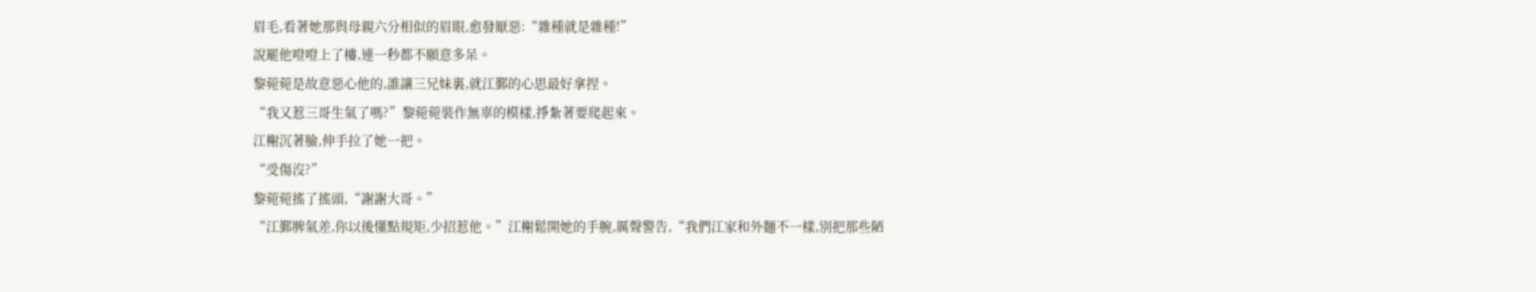眉毛,看著她那與母親六分相似的眉眼,愈發厭惡:“雜種就是雜種!”
說罷他噔噔上了樓,連一秒都不願意多呆。
黎菀菀是故意惡心他的,誰讓三兄妹裏,就江鄞的心思最好拿捏。
“我又惹三哥生氣了嗎?”黎菀菀裝作無辜的模樣,掙紮著要爬起來。
江榭沉著臉,伸手拉了她一把。
“受傷沒?”
黎菀菀搖了搖頭,“謝謝大哥。”
“江鄞脾氣差,你以後懂點規矩,少招惹他。”江榭鬆開她的手腕,厲聲警告,“我們江家和外麵不一樣,別把那些陋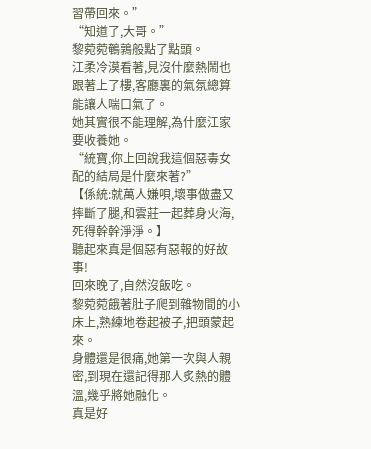習帶回來。”
“知道了,大哥。”
黎菀菀鵪鶉般點了點頭。
江柔冷漠看著,見沒什麼熱鬧也跟著上了樓,客廳裏的氣氛總算能讓人喘口氣了。
她其實很不能理解,為什麼江家要收養她。
“統寶,你上回說我這個惡毒女配的結局是什麼來著?”
【係統:就萬人嫌唄,壞事做盡又摔斷了腿,和雲莊一起葬身火海,死得幹幹淨淨。】
聽起來真是個惡有惡報的好故事!
回來晚了,自然沒飯吃。
黎菀菀餓著肚子爬到雜物間的小床上,熟練地卷起被子,把頭蒙起來。
身體還是很痛,她第一次與人親密,到現在還記得那人炙熱的體溫,幾乎將她融化。
真是好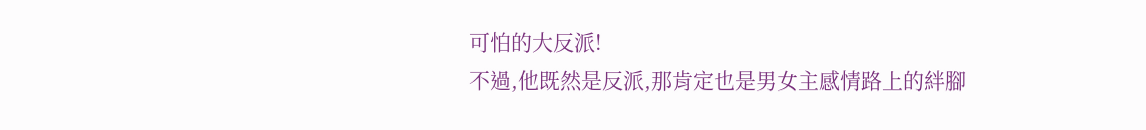可怕的大反派!
不過,他既然是反派,那肯定也是男女主感情路上的絆腳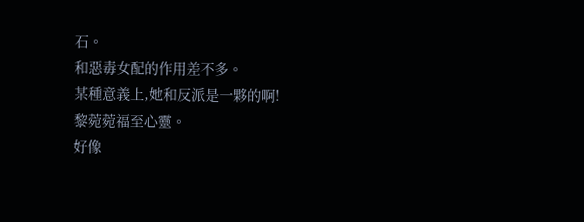石。
和惡毒女配的作用差不多。
某種意義上,她和反派是一夥的啊!
黎菀菀福至心靈。
好像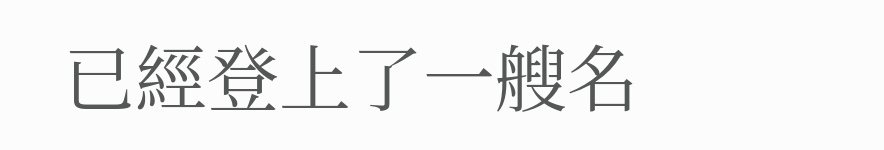已經登上了一艘名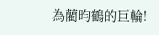為藺昀鶴的巨輪!